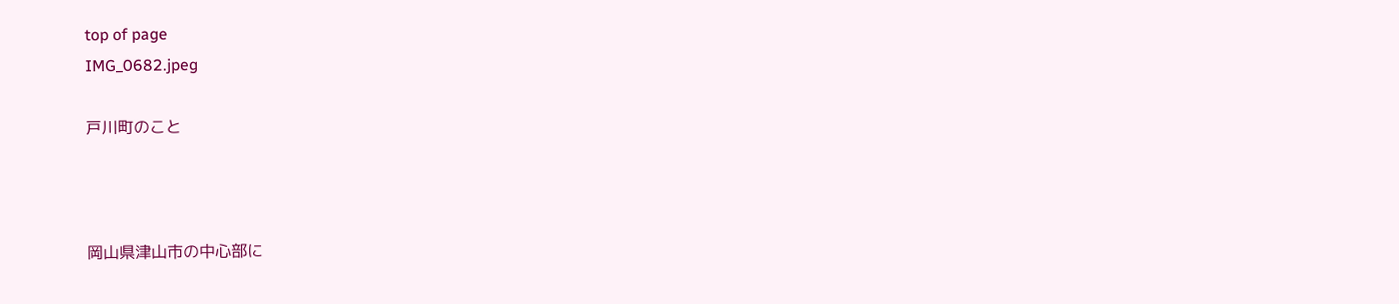top of page
IMG_0682.jpeg

戸川町のこと



岡山県津山市の中心部に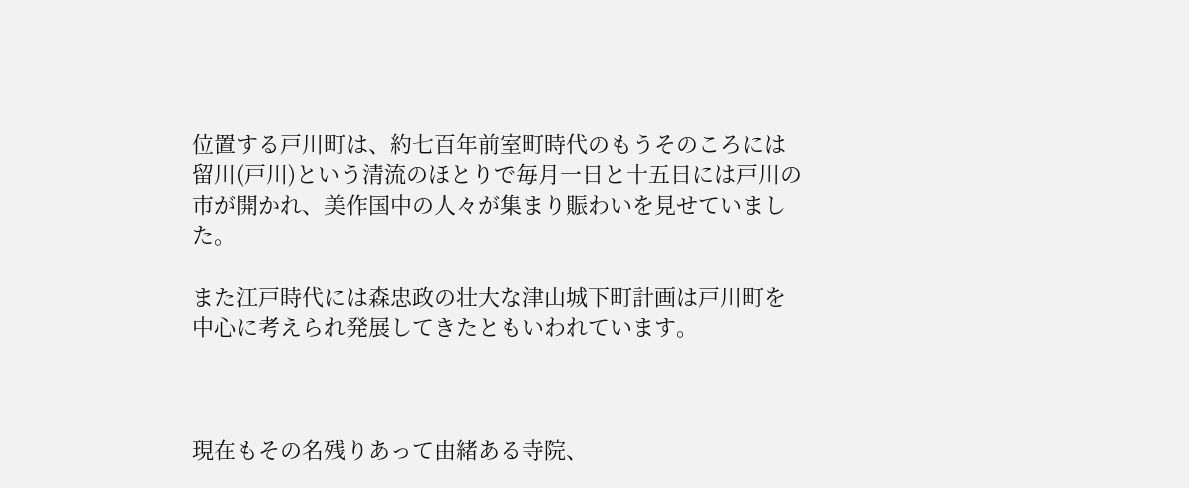位置する戸川町は、約七百年前室町時代のもうそのころには留川(戸川)という清流のほとりで毎月一日と十五日には戸川の市が開かれ、美作国中の人々が集まり賑わいを見せていました。

また江戸時代には森忠政の壮大な津山城下町計画は戸川町を中心に考えられ発展してきたともいわれています。



現在もその名残りあって由緒ある寺院、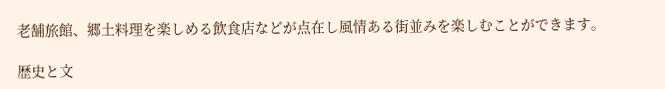老舗旅館、郷土料理を楽しめる飲食店などが点在し風情ある街並みを楽しむことができます。

歴史と文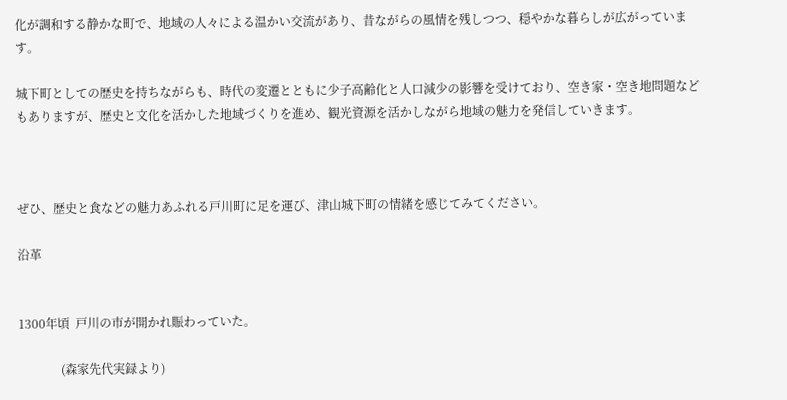化が調和する静かな町で、地域の人々による温かい交流があり、昔ながらの風情を残しつつ、穏やかな暮らしが広がっています。

城下町としての歴史を持ちながらも、時代の変遷とともに少子高齢化と人口減少の影響を受けており、空き家・空き地問題などもありますが、歴史と文化を活かした地域づくりを進め、観光資源を活かしながら地域の魅力を発信していきます。



ぜひ、歴史と食などの魅力あふれる戸川町に足を運び、津山城下町の情緒を感じてみてください。

沿革


1300年頃  戸川の市が開かれ賑わっていた。

              (森家先代実録より)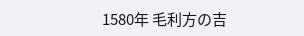1580年 毛利方の吉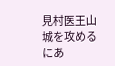見村医王山城を攻めるにあ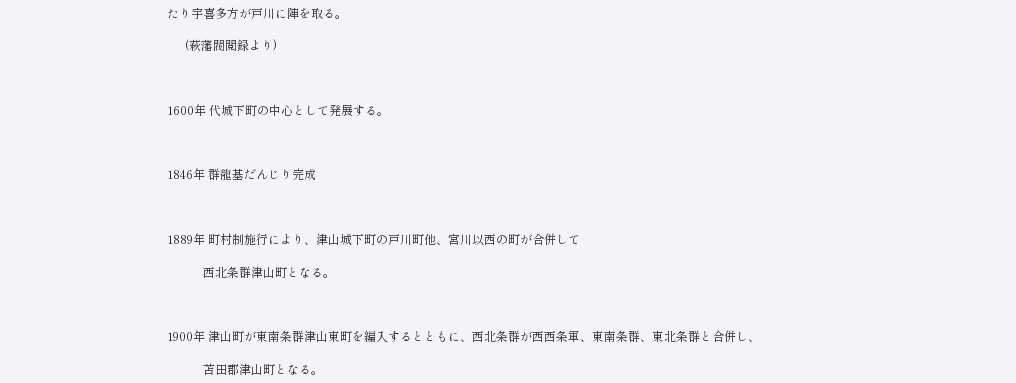たり宇喜多方が戸川に陣を取る。

      (萩藩閥閲録より)



1600年 代城下町の中心として発展する。



1846年 群龍基だんじり完成



1889年 町村制施行により、津山城下町の戸川町他、宮川以西の町が合併して

            西北条群津山町となる。



1900年 津山町が東南条群津山東町を編入するとともに、西北条群が西西条軍、東南条群、東北条群と合併し、

            苫田郡津山町となる。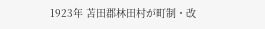1923年 苫田郡林田村が町制・改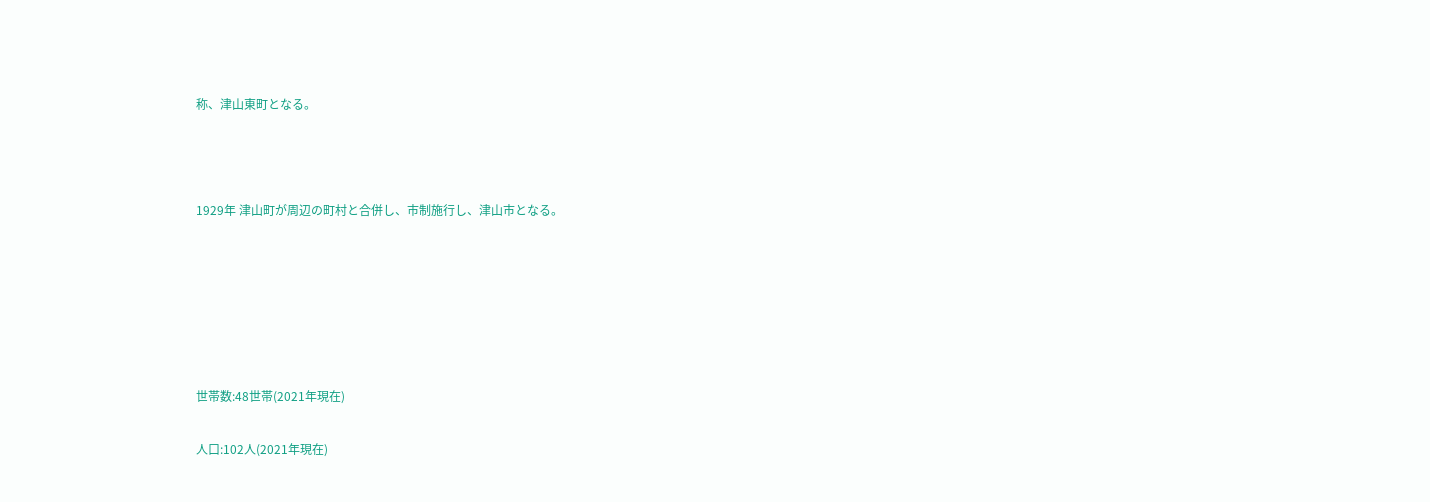称、津山東町となる。



1929年 津山町が周辺の町村と合併し、市制施行し、津山市となる。






世帯数:48世帯(2021年現在)

人口:102人(2021年現在)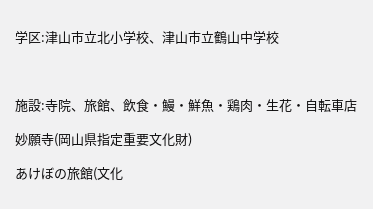学区:津山市立北小学校、津山市立鶴山中学校



施設:寺院、旅館、飲食・鰻・鮮魚・鶏肉・生花・自転車店

妙願寺(岡山県指定重要文化財)

あけぼの旅館(文化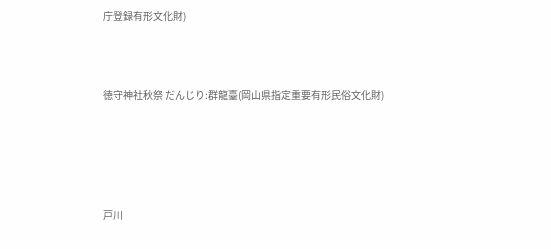庁登録有形文化財)



徳守神社秋祭 だんじり:群龍臺(岡山県指定重要有形民俗文化財)





戸川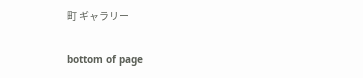町 ギャラリー

bottom of page